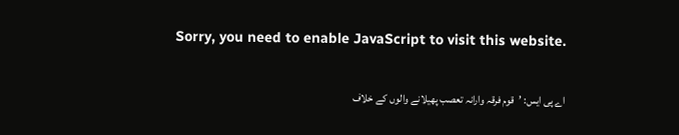Sorry, you need to enable JavaScript to visit this website.

اے پی ایس: ’قوم فرقہ وارانہ تعصب پھیلانے والوں کے خلاف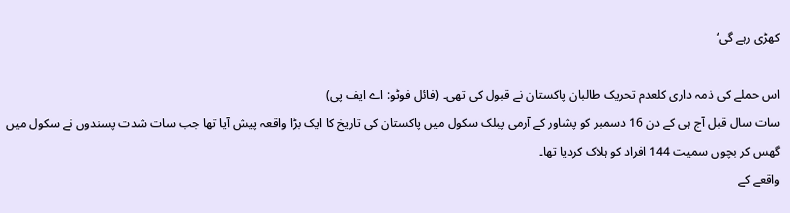کھڑی رہے گی‘

اس حملے کی ذمہ داری کلعدم تحریک طالبان پاکستان نے قبول کی تھی۔ (فائل فوٹو: اے ایف پی)
سات سال قبل آج ہی کے دن 16 دسمبر کو پشاور کے آرمی پبلک سکول میں پاکستان کی تاریخ کا ایک بڑا واقعہ پیش آیا تھا جب سات شدت پسندوں نے سکول میں گھس کر بچوں سمیت 144 افراد کو ہلاک کردیا تھا۔
واقعے کے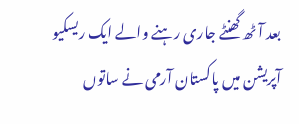بعد آٹھ گھنٹے جاری رہنے والے ایک ریسکیو آپریشن میں پاکستان آرمی نے ساتوں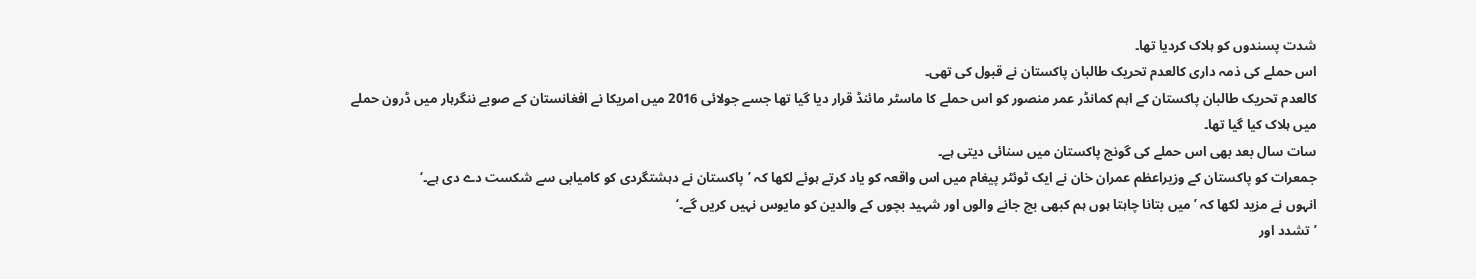شدت پسندوں کو ہلاک کردیا تھا۔
اس حملے کی ذمہ داری کالعدم تحریک طالبان پاکستان نے قبول کی تھی۔
کالعدم تحریک طالبان پاکستان کے اہم کمانڈر عمر منصور کو اس حملے کا ماسٹر مائنڈ قرار دیا گیا تھا جسے جولائی 2016 میں امریکا نے افغانستان کے صوبے ننگرہار میں ڈرون حملے میں ہلاک کیا گیا تھا۔
سات سال بعد بھی اس حملے کی گونج پاکستان میں سنائی دیتی ہے۔
جمعرات کو پاکستان کے وزیراعظم عمران خان نے ایک ٹوئٹر پیغام میں اس واقعہ کو یاد کرتے ہوئے لکھا کہ ’پاکستان نے دہشتگردی کو کامیابی سے شکست دے دی ہے۔‘
انہوں نے مزید لکھا کہ ’میں بتانا چاہتا ہوں ہم کبھی بچ جانے والوں اور شہید بچوں کے والدین کو مایوس نہیں کریں گے۔‘
’تشدد اور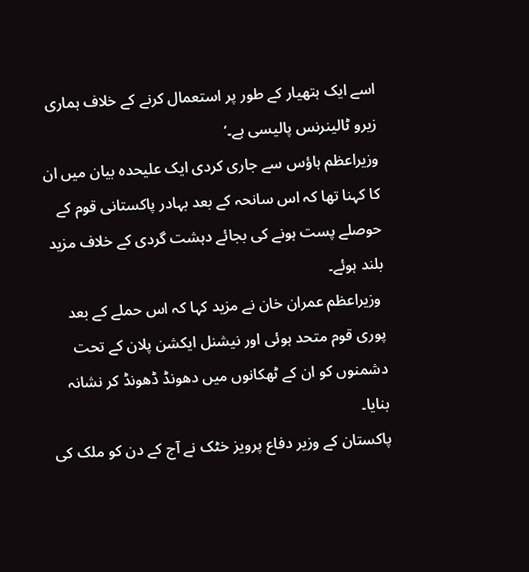اسے ایک ہتھیار کے طور پر استعمال کرنے کے خلاف ہماری زیرو ٹالینرنس پالیسی ہے۔‘
وزیراعظم ہاؤس سے جاری کردی ایک علیحدہ بیان میں ان کا کہنا تھا کہ اس سانحہ کے بعد بہادر پاکستانی قوم کے حوصلے پست ہونے کی بجائے دہشت گردی کے خلاف مزید بلند ہوئے۔
 وزیراعظم عمران خان نے مزید کہا کہ اس حملے کے بعد پوری قوم متحد ہوئی اور نیشنل ایکشن پلان کے تحت دشمنوں کو ان کے ٹھکانوں میں دھونڈ ڈھونڈ کر نشانہ بنایا۔
پاکستان کے وزیر دفاع پرویز خٹک نے آج کے دن کو ملک کی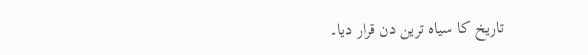تاریخ کا سیاہ ترین دن قرار دیا۔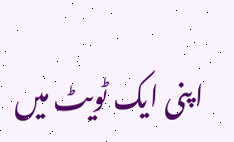اپنی ایک ٹویٹ میں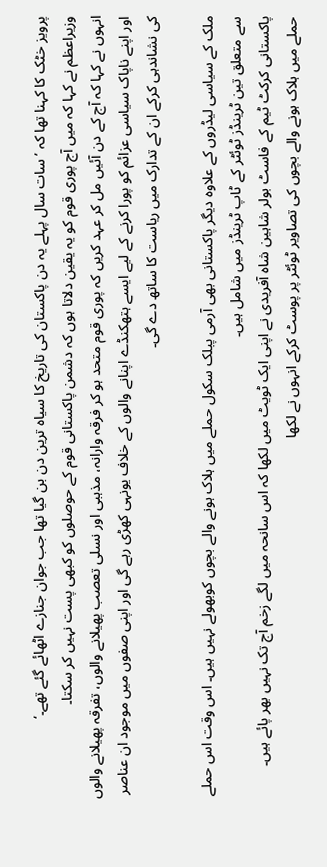پرویز خٹک کا کہنا تھا کہ ’سات سال پہلے یہ دن پاکستان کی تاریخ کا سیاہ ترین دن بن گیا تھا جب جوان جنازے اٹھائے گئے تھے۔‘
وزیراعظم نے کہا کہ میں آج پوری قوم کو یہ یقین دلاتا ہوں کہ دشمن پاکستانی قوم کے حوصلوں کو کبھی پست نہیں کر سکتا۔
انہوں نے کہا کہ آج کے دن آئیں مل کر عہد کریں کہ پوری قوم متحد ہو کر فرقہ وارانہ، مذہبی اور نسلی تعصب پھیلانے والوں، تفرقہ پھیلانے والوں اور اپنے ناپاک سیاسی عزائم کو پورا کرنے کے لیے ایسے ہتھکنڈے اپنانے والوں کے خلاف یونہی کھڑی رہے گی اور اپنی صفوں میں موجود ان عناصر کی نشاندہی کرکے ان کے تدارک میں ریاست کا ساتھ دے گی۔

ملک کے سیاسی لیڈروں کے علاوہ دیگر پاکستانی بھی آرمی پبلک سکول حملے میں ہلاک ہونے والے بچوں کوبھولے نہیں ہیں۔ اس وقت اس حملے سے متعلق تین ٹرینڈز ٹوئٹر کے ٹاپ ٹرینڈز میں شامل ہیں۔
پاکستانی کرکٹ ٹیم کے فاسٹ بولر شاہین شاہ آفریدی نے اپنی ایک ٹویٹ میں لکھا کہ اس سانحہ میں لگے زخم آج تک نہیں بھر پائے ہیں۔
حملے میں ہلاک ہونے والے بچوں کی تصاویر ٹوئٹر پر پوسٹ کرکے انہوں نے لکھا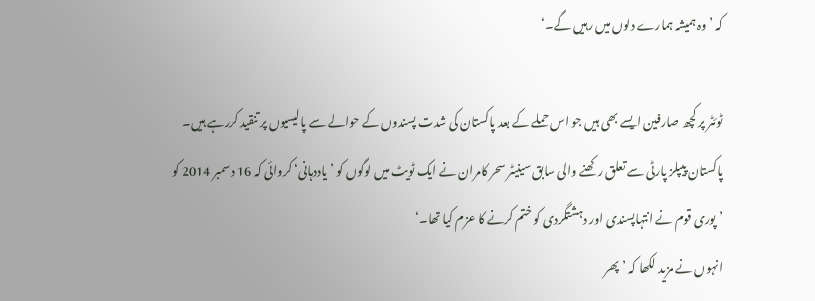کہ ’وہ ہمیشہ ہمارے دلوں میں رہیں گے۔‘

ٹوئٹر پر کچھ صارفین ایسے بھی ہیں جو اس حملے کے بعد پاکستان کی شدت پسندوں کے حوالے سے پالیسیوں پر تنقید کررہے ہیں۔
پاکستان پیپلز پارٹی سے تعلق رکھنے والی سابق سینیٹر سحر کامران نے ایک ٹویٹ میں لوگوں کو ’یاددہانی‘ کروائی کہ 16 دسمبر 2014 کو ’پوری قوم نے انتہاپسندی اور دہشتگردی کو ختم کرنے کا عزم کیا تھا۔‘
انہوں نے مزید لکھا کہ ’پھر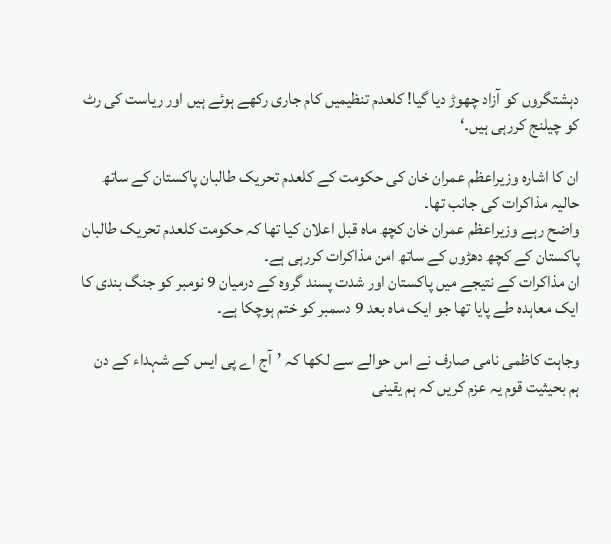دہشتگروں کو آزاد چھوڑ دیا گیا! کلعدم تنظیمیں کام جاری رکھے ہوئے ہیں اور ریاست کی رٹ کو چیلنج کررہی ہیں۔‘

ان کا اشارہ وزیراعظم عمران خان کی حکومت کے کلعدم تحریک طالبان پاکستان کے ساتھ حالیہ مذاکرات کی جانب تھا۔
واضح رہے وزیراعظم عمران خان کچھ ماہ قبل اعلان کیا تھا کہ حکومت کلعدم تحریک طالبان پاکستان کے کچھ دھڑوں کے ساتھ امن مذاکرات کررہی ہے۔
ان مذاکرات کے نتیجے میں پاکستان اور شدت پسند گروہ کے درمیان 9 نومبر کو جنگ بندی کا ایک معاہدہ طے پایا تھا جو ایک ماہ بعد 9 دسمبر کو ختم ہوچکا ہے۔

وجاہت کاظمی نامی صارف نے اس حوالے سے لکھا کہ ’آج اے پی ایس کے شہداء کے دن ہم بحیثیت قوم یہ عزم کریں کہ ہم یقینی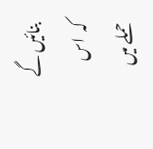بنائیں گے کہ  اس حملے میں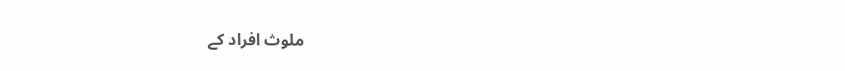ملوث افراد کے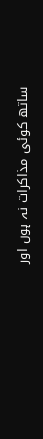ساتھ کوئی مذاکرات نہ ہوں اور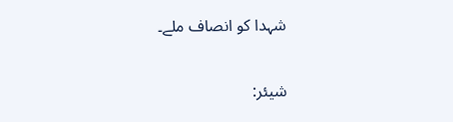شہدا کو انصاف ملے۔

شیئر: